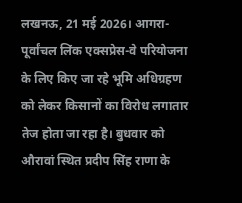लखनऊ, 21 मई 2026। आगरा-पूर्वांचल लिंक एक्सप्रेस-वे परियोजना के लिए किए जा रहे भूमि अधिग्रहण को लेकर किसानों का विरोध लगातार तेज होता जा रहा है। बुधवार को औरावां स्थित प्रदीप सिंह राणा के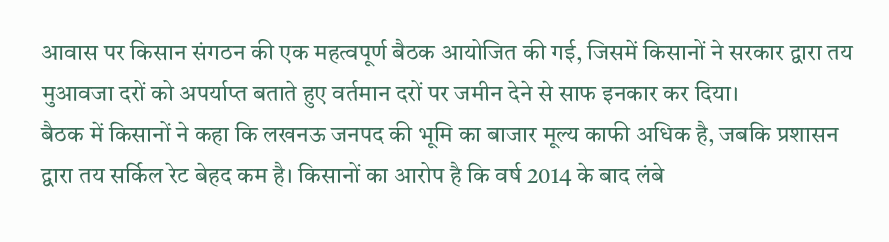आवास पर किसान संगठन की एक महत्वपूर्ण बैठक आयोजित की गई, जिसमें किसानों ने सरकार द्वारा तय मुआवजा दरों को अपर्याप्त बताते हुए वर्तमान दरों पर जमीन देने से साफ इनकार कर दिया।
बैठक में किसानों ने कहा कि लखनऊ जनपद की भूमि का बाजार मूल्य काफी अधिक है, जबकि प्रशासन द्वारा तय सर्किल रेट बेहद कम है। किसानों का आरोप है कि वर्ष 2014 के बाद लंबे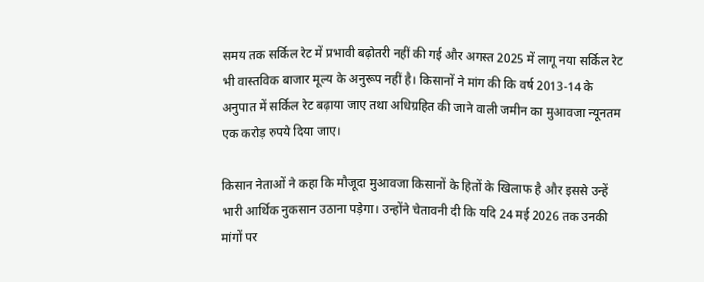समय तक सर्किल रेट में प्रभावी बढ़ोतरी नहीं की गई और अगस्त 2025 में लागू नया सर्किल रेट भी वास्तविक बाजार मूल्य के अनुरूप नहीं है। किसानों ने मांग की कि वर्ष 2013-14 के अनुपात में सर्किल रेट बढ़ाया जाए तथा अधिग्रहित की जाने वाली जमीन का मुआवजा न्यूनतम एक करोड़ रुपये दिया जाए।

किसान नेताओं ने कहा कि मौजूदा मुआवजा किसानों के हितों के खिलाफ है और इससे उन्हें भारी आर्थिक नुकसान उठाना पड़ेगा। उन्होंने चेतावनी दी कि यदि 24 मई 2026 तक उनकी मांगों पर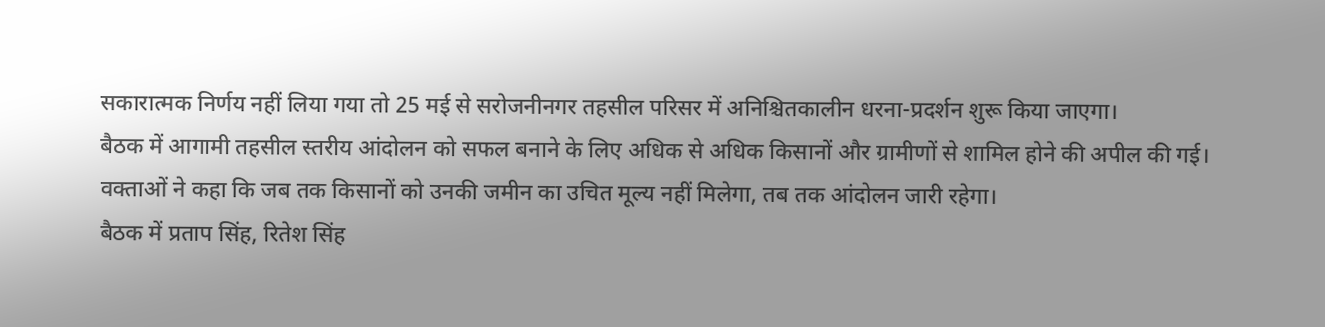सकारात्मक निर्णय नहीं लिया गया तो 25 मई से सरोजनीनगर तहसील परिसर में अनिश्चितकालीन धरना-प्रदर्शन शुरू किया जाएगा।
बैठक में आगामी तहसील स्तरीय आंदोलन को सफल बनाने के लिए अधिक से अधिक किसानों और ग्रामीणों से शामिल होने की अपील की गई। वक्ताओं ने कहा कि जब तक किसानों को उनकी जमीन का उचित मूल्य नहीं मिलेगा, तब तक आंदोलन जारी रहेगा।
बैठक में प्रताप सिंह, रितेश सिंह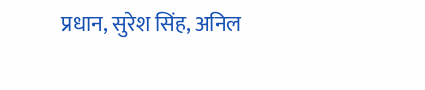प्रधान, सुरेश सिंह, अनिल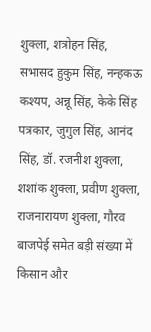शुक्ला, शत्रोहन सिंह, सभासद हुकुम सिंह, नन्हकऊ कश्यप, अन्नू सिंह, केके सिंह पत्रकार, जुगुल सिंह, आनंद सिंह, डॉ. रजनीश शुक्ला, शशांक शुक्ला, प्रवीण शुक्ला, राजनारायण शुक्ला, गौरव बाजपेई समेत बड़ी संख्या में किसान और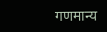गणमान्य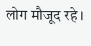लोग मौजूद रहे।